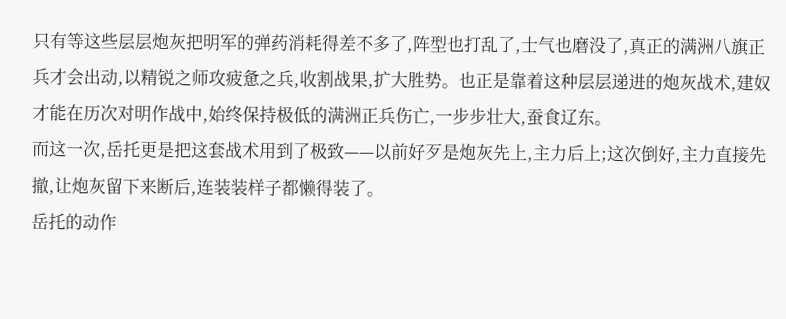只有等这些层层炮灰把明军的弹药消耗得差不多了,阵型也打乱了,士气也磨没了,真正的满洲八旗正兵才会出动,以精锐之师攻疲惫之兵,收割战果,扩大胜势。也正是靠着这种层层递进的炮灰战术,建奴才能在历次对明作战中,始终保持极低的满洲正兵伤亡,一步步壮大,蚕食辽东。
而这一次,岳托更是把这套战术用到了极致——以前好歹是炮灰先上,主力后上;这次倒好,主力直接先撤,让炮灰留下来断后,连装装样子都懒得装了。
岳托的动作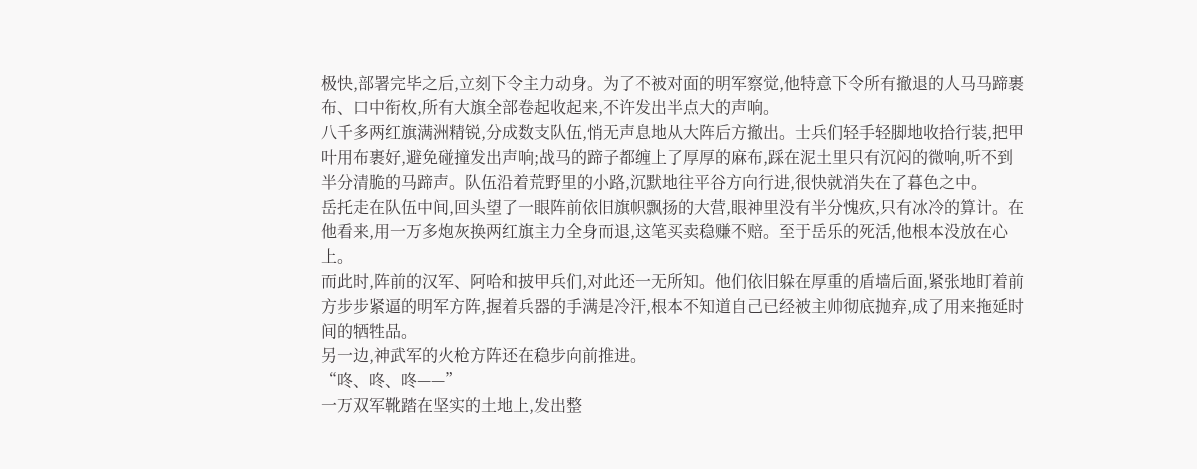极快,部署完毕之后,立刻下令主力动身。为了不被对面的明军察觉,他特意下令所有撤退的人马马蹄裹布、口中衔枚,所有大旗全部卷起收起来,不许发出半点大的声响。
八千多两红旗满洲精锐,分成数支队伍,悄无声息地从大阵后方撤出。士兵们轻手轻脚地收拾行装,把甲叶用布裹好,避免碰撞发出声响;战马的蹄子都缠上了厚厚的麻布,踩在泥土里只有沉闷的微响,听不到半分清脆的马蹄声。队伍沿着荒野里的小路,沉默地往平谷方向行进,很快就消失在了暮色之中。
岳托走在队伍中间,回头望了一眼阵前依旧旗帜飘扬的大营,眼神里没有半分愧疚,只有冰冷的算计。在他看来,用一万多炮灰换两红旗主力全身而退,这笔买卖稳赚不赔。至于岳乐的死活,他根本没放在心上。
而此时,阵前的汉军、阿哈和披甲兵们,对此还一无所知。他们依旧躲在厚重的盾墙后面,紧张地盯着前方步步紧逼的明军方阵,握着兵器的手满是冷汗,根本不知道自己已经被主帅彻底抛弃,成了用来拖延时间的牺牲品。
另一边,神武军的火枪方阵还在稳步向前推进。
“咚、咚、咚——”
一万双军靴踏在坚实的土地上,发出整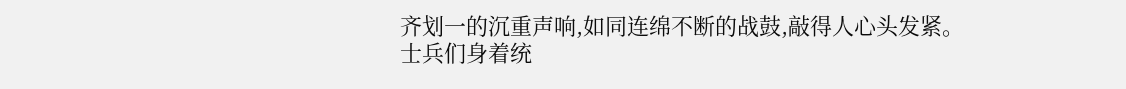齐划一的沉重声响,如同连绵不断的战鼓,敲得人心头发紧。士兵们身着统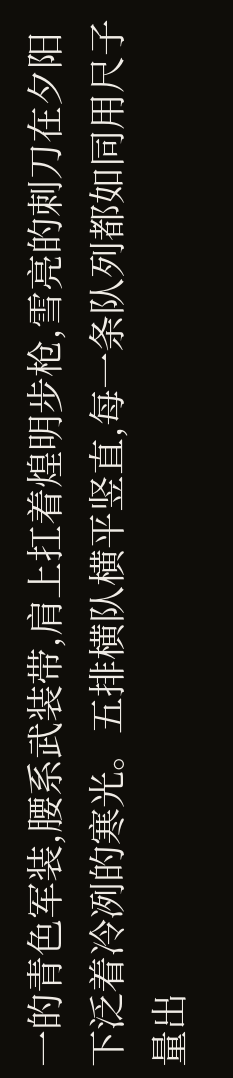一的青色军装,腰系武装带,肩上扛着煌明步枪,雪亮的刺刀在夕阳下泛着冷冽的寒光。五排横队横平竖直,每一条队列都如同用尺子量出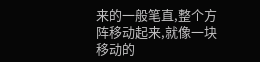来的一般笔直,整个方阵移动起来,就像一块移动的